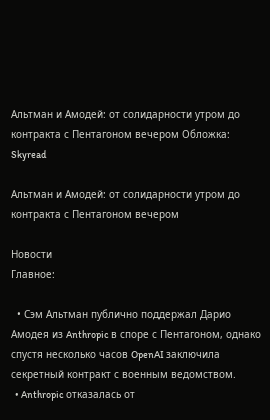Альтман и Амодей: от солидарности утром до контракта с Пентагоном вечером Обложка: Skyread

Альтман и Амодей: от солидарности утром до контракта с Пентагоном вечером

Новости
Главное:

  • Сэм Альтман публично поддержал Дарио Амодея из Anthropic в споре с Пентагоном, однако спустя несколько часов OpenAI заключила секретный контракт с военным ведомством.
  • Anthropic отказалась от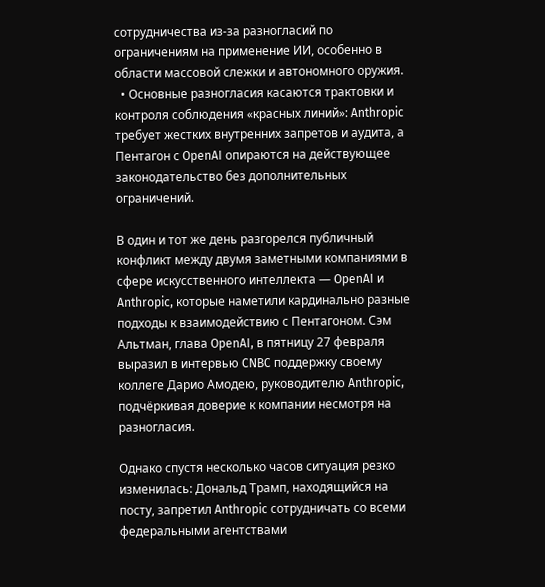сотрудничества из-за разногласий по ограничениям на применение ИИ, особенно в области массовой слежки и автономного оружия.
  • Основные разногласия касаются трактовки и контроля соблюдения «красных линий»: Anthropic требует жестких внутренних запретов и аудита, а Пентагон с OpenAI опираются на действующее законодательство без дополнительных ограничений.

В один и тот же день разгорелся публичный конфликт между двумя заметными компаниями в сфере искусственного интеллекта — OpenAI и Anthropic, которые наметили кардинально разные подходы к взаимодействию с Пентагоном. Сэм Альтман, глава OpenAI, в пятницу 27 февраля выразил в интервью CNBC поддержку своему коллеге Дарио Амодею, руководителю Anthropic, подчёркивая доверие к компании несмотря на разногласия.

Однако спустя несколько часов ситуация резко изменилась: Дональд Трамп, находящийся на посту, запретил Anthropic сотрудничать со всеми федеральными агентствами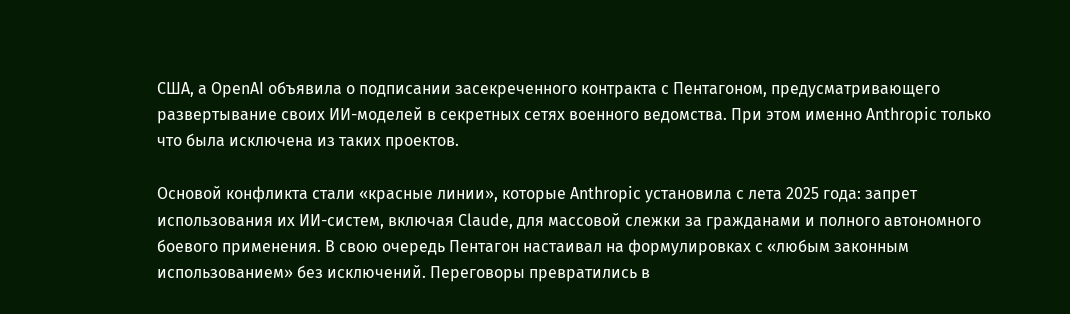США, а OpenAI объявила о подписании засекреченного контракта с Пентагоном, предусматривающего развертывание своих ИИ-моделей в секретных сетях военного ведомства. При этом именно Anthropic только что была исключена из таких проектов.

Основой конфликта стали «красные линии», которые Anthropic установила с лета 2025 года: запрет использования их ИИ-систем, включая Claude, для массовой слежки за гражданами и полного автономного боевого применения. В свою очередь Пентагон настаивал на формулировках с «любым законным использованием» без исключений. Переговоры превратились в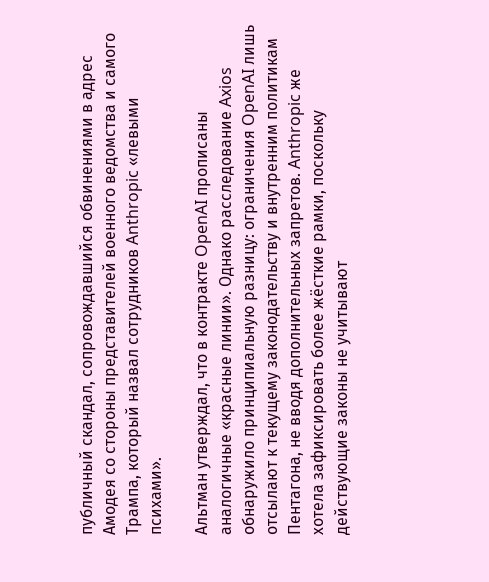публичный скандал, сопровождавшийся обвинениями в адрес Амодея со стороны представителей военного ведомства и самого Трампа, который назвал сотрудников Anthropic «левыми психами».

Альтман утверждал, что в контракте OpenAI прописаны аналогичные «красные линии». Однако расследование Axios обнаружило принципиальную разницу: ограничения OpenAI лишь отсылают к текущему законодательству и внутренним политикам Пентагона, не вводя дополнительных запретов. Anthropic же хотела зафиксировать более жёсткие рамки, поскольку действующие законы не учитывают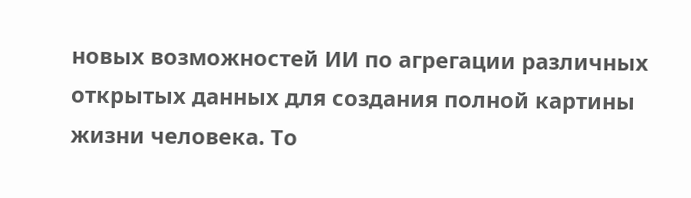новых возможностей ИИ по агрегации различных открытых данных для создания полной картины жизни человека. То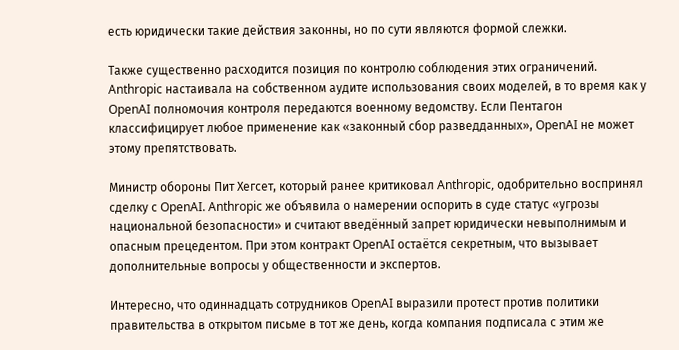есть юридически такие действия законны, но по сути являются формой слежки.

Также существенно расходится позиция по контролю соблюдения этих ограничений. Anthropic настаивала на собственном аудите использования своих моделей, в то время как у OpenAI полномочия контроля передаются военному ведомству. Если Пентагон классифицирует любое применение как «законный сбор разведданных», OpenAI не может этому препятствовать.

Министр обороны Пит Хегсет, который ранее критиковал Anthropic, одобрительно воспринял сделку с OpenAI. Anthropic же объявила о намерении оспорить в суде статус «угрозы национальной безопасности» и считают введённый запрет юридически невыполнимым и опасным прецедентом. При этом контракт OpenAI остаётся секретным, что вызывает дополнительные вопросы у общественности и экспертов.

Интересно, что одиннадцать сотрудников OpenAI выразили протест против политики правительства в открытом письме в тот же день, когда компания подписала с этим же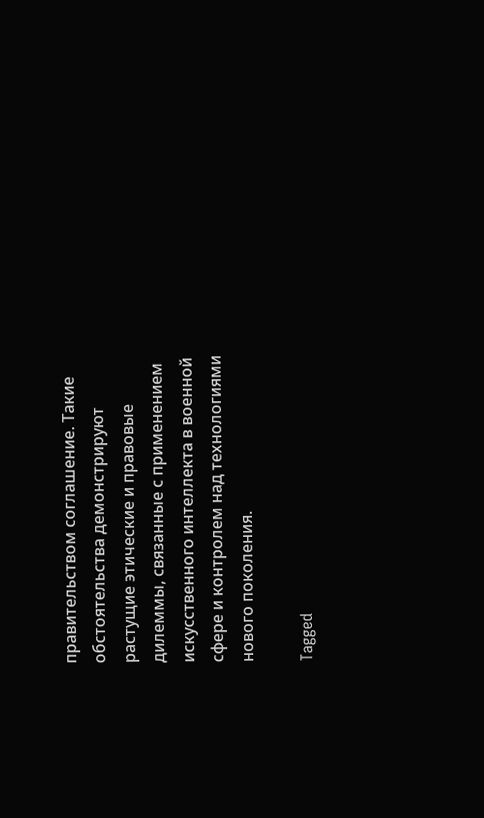правительством соглашение. Такие обстоятельства демонстрируют растущие этические и правовые дилеммы, связанные с применением искусственного интеллекта в военной сфере и контролем над технологиями нового поколения.

Tagged